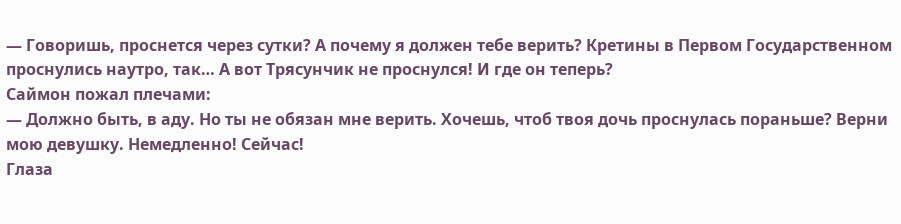— Говоришь, проснется через сутки? А почему я должен тебе верить? Кретины в Первом Государственном проснулись наутро, так… А вот Трясунчик не проснулся! И где он теперь?
Саймон пожал плечами:
— Должно быть, в аду. Но ты не обязан мне верить. Хочешь, чтоб твоя дочь проснулась пораньше? Верни мою девушку. Немедленно! Сейчас!
Глаза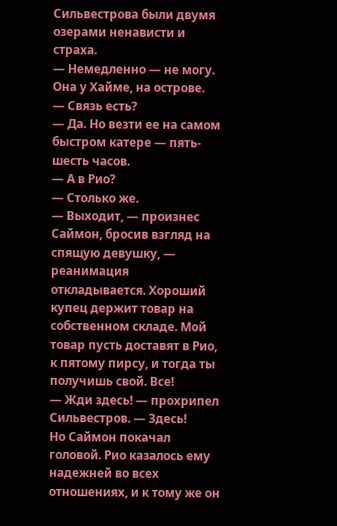Сильвестрова были двумя озерами ненависти и страха.
— Немедленно — не могу. Она у Хайме, на острове.
— Связь есть?
— Да. Но везти ее на самом быстром катере — пять-шесть часов.
— А в Рио?
— Столько же.
— Выходит, — произнес Саймон, бросив взгляд на спящую девушку, — реанимация откладывается. Хороший купец держит товар на собственном складе. Мой товар пусть доставят в Рио, к пятому пирсу, и тогда ты получишь свой. Все!
— Жди здесь! — прохрипел Сильвестров. — Здесь!
Но Саймон покачал головой. Рио казалось ему надежней во всех отношениях, и к тому же он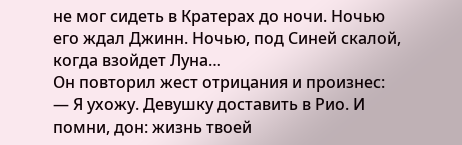не мог сидеть в Кратерах до ночи. Ночью его ждал Джинн. Ночью, под Синей скалой, когда взойдет Луна…
Он повторил жест отрицания и произнес:
— Я ухожу. Девушку доставить в Рио. И помни, дон: жизнь твоей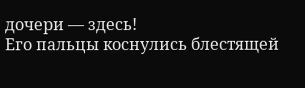дочери — здесь!
Его пальцы коснулись блестящей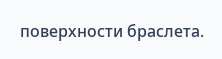поверхности браслета.